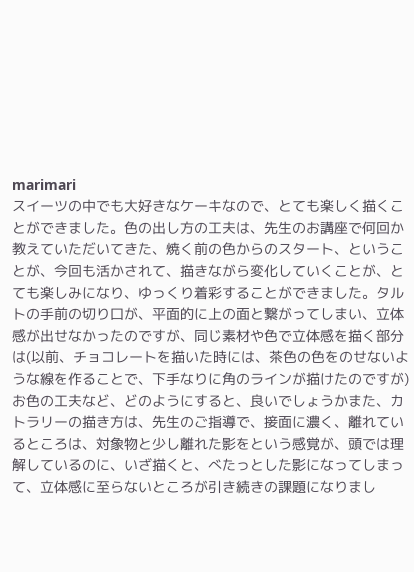marimari
スイーツの中でも大好きなケーキなので、とても楽しく描くことができました。色の出し方の工夫は、先生のお講座で何回か教えていただいてきた、焼く前の色からのスタート、ということが、今回も活かされて、描きながら変化していくことが、とても楽しみになり、ゆっくり着彩することができました。タルトの手前の切り口が、平面的に上の面と繋がってしまい、立体感が出せなかったのですが、同じ素材や色で立体感を描く部分は(以前、チョコレートを描いた時には、茶色の色をのせないような線を作ることで、下手なりに角のラインが描けたのですが)お色の工夫など、どのようにすると、良いでしょうかまた、カトラリーの描き方は、先生のご指導で、接面に濃く、離れているところは、対象物と少し離れた影をという感覚が、頭では理解しているのに、いざ描くと、べたっとした影になってしまって、立体感に至らないところが引き続きの課題になりまし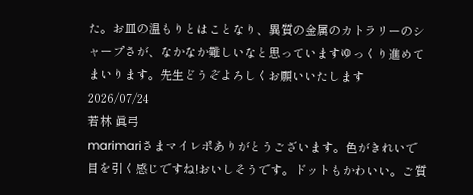た。お皿の温もりとはことなり、異質の金属のカトラリーのシャープさが、なかなか難しいなと思っていますゆっくり進めてまいります。先生どうぞよろしくお願いいたします
2026/07/24
若林 眞弓
marimariさまマイレポありがとうございます。色がきれいで目を引く感じですね!おいしそうです。ドットもかわいい。ご質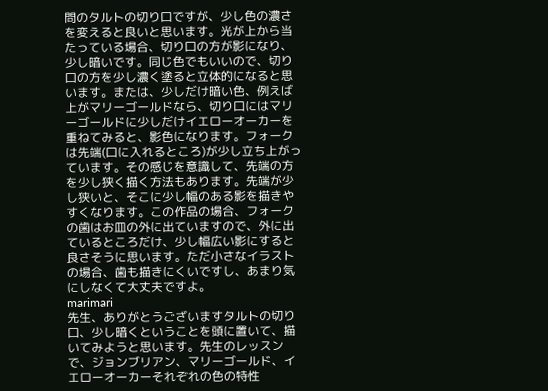問のタルトの切り口ですが、少し色の濃さを変えると良いと思います。光が上から当たっている場合、切り口の方が影になり、少し暗いです。同じ色でもいいので、切り口の方を少し濃く塗ると立体的になると思います。または、少しだけ暗い色、例えば上がマリーゴールドなら、切り口にはマリーゴールドに少しだけイエローオーカーを重ねてみると、影色になります。フォークは先端(口に入れるところ)が少し立ち上がっています。その感じを意識して、先端の方を少し狭く描く方法もあります。先端が少し狭いと、そこに少し幅のある影を描きやすくなります。この作品の場合、フォークの歯はお皿の外に出ていますので、外に出ているところだけ、少し幅広い影にすると良さそうに思います。ただ小さなイラストの場合、歯も描きにくいですし、あまり気にしなくて大丈夫ですよ。
marimari
先生、ありがとうございますタルトの切り口、少し暗くということを頭に置いて、描いてみようと思います。先生のレッスンで、ジョンブリアン、マリーゴールド、イエローオーカーそれぞれの色の特性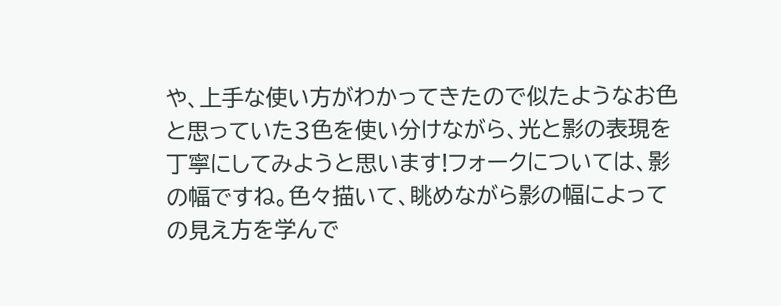や、上手な使い方がわかってきたので似たようなお色と思っていた3色を使い分けながら、光と影の表現を丁寧にしてみようと思います!フォークについては、影の幅ですね。色々描いて、眺めながら影の幅によっての見え方を学んで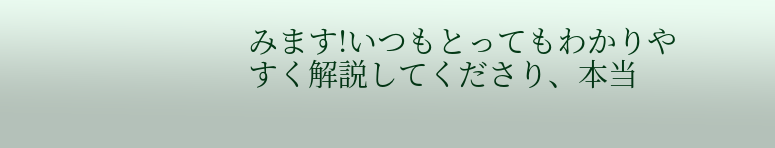みます!いつもとってもわかりやすく解説してくださり、本当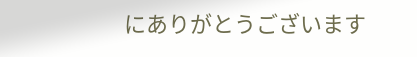にありがとうございます